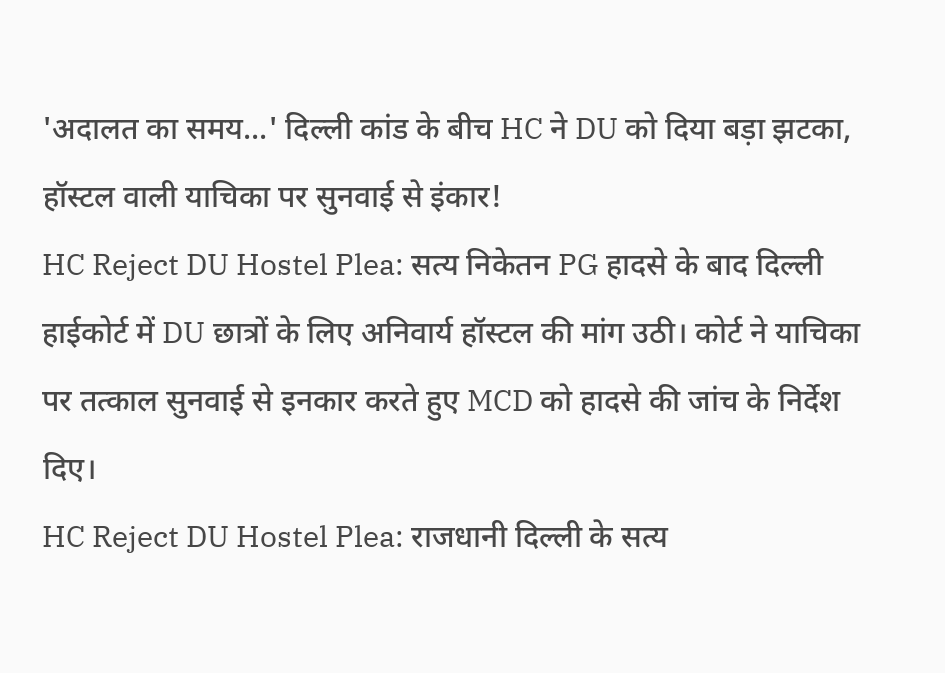'अदालत का समय...' दिल्ली कांड के बीच HC ने DU को दिया बड़ा झटका, हॉस्टल वाली याचिका पर सुनवाई से इंकार!
HC Reject DU Hostel Plea: सत्य निकेतन PG हादसे के बाद दिल्ली हाईकोर्ट में DU छात्रों के लिए अनिवार्य हॉस्टल की मांग उठी। कोर्ट ने याचिका पर तत्काल सुनवाई से इनकार करते हुए MCD को हादसे की जांच के निर्देश दिए।
HC Reject DU Hostel Plea: राजधानी दिल्ली के सत्य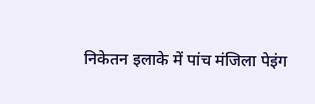निकेतन इलाके में पांच मंजिला पेइंग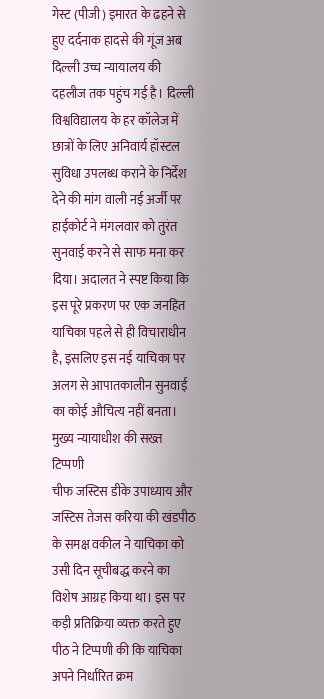गेस्ट (पीजी) इमारत के ढहने से हुए दर्दनाक हादसे की गूंज अब दिल्ली उच्च न्यायालय की दहलीज तक पहुंच गई है। दिल्ली विश्वविद्यालय के हर कॉलेज में छात्रों के लिए अनिवार्य हॉस्टल सुविधा उपलब्ध कराने के निर्देश देने की मांग वाली नई अर्जी पर हाईकोर्ट ने मंगलवार को तुरंत सुनवाई करने से साफ मना कर दिया। अदालत ने स्पष्ट किया कि इस पूरे प्रकरण पर एक जनहित याचिका पहले से ही विचाराधीन है, इसलिए इस नई याचिका पर अलग से आपातकालीन सुनवाई का कोई औचित्य नहीं बनता।
मुख्य न्यायाधीश की सख्त टिप्पणी
चीफ जस्टिस डीके उपाध्याय और जस्टिस तेजस करिया की खंडपीठ के समक्ष वकील ने याचिका को उसी दिन सूचीबद्ध करने का विशेष आग्रह किया था। इस पर कड़ी प्रतिक्रिया व्यक्त करते हुए पीठ ने टिप्पणी की कि याचिका अपने निर्धारित क्रम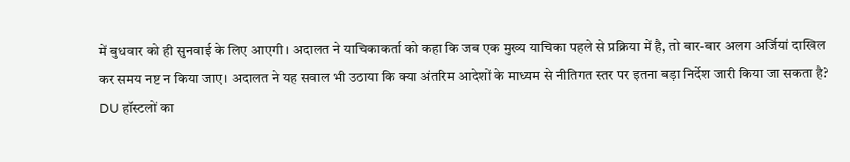में बुधवार को ही सुनवाई के लिए आएगी। अदालत ने याचिकाकर्ता को कहा कि जब एक मुख्य याचिका पहले से प्रक्रिया में है, तो बार-बार अलग अर्जियां दाखिल कर समय नष्ट न किया जाए। अदालत ने यह सवाल भी उठाया कि क्या अंतरिम आदेशों के माध्यम से नीतिगत स्तर पर इतना बड़ा निर्देश जारी किया जा सकता है?
DU हॉस्टलों का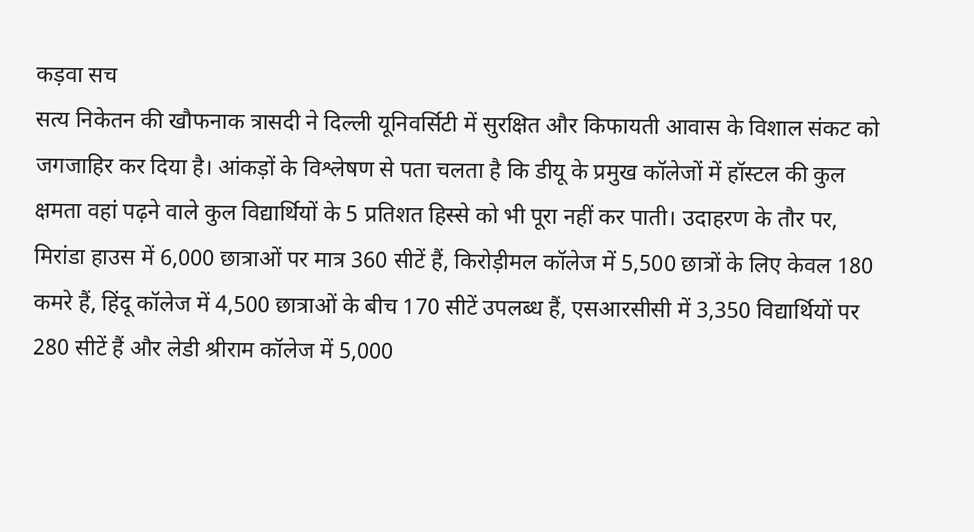कड़वा सच
सत्य निकेतन की खौफनाक त्रासदी ने दिल्ली यूनिवर्सिटी में सुरक्षित और किफायती आवास के विशाल संकट को जगजाहिर कर दिया है। आंकड़ों के विश्लेषण से पता चलता है कि डीयू के प्रमुख कॉलेजों में हॉस्टल की कुल क्षमता वहां पढ़ने वाले कुल विद्यार्थियों के 5 प्रतिशत हिस्से को भी पूरा नहीं कर पाती। उदाहरण के तौर पर, मिरांडा हाउस में 6,000 छात्राओं पर मात्र 360 सीटें हैं, किरोड़ीमल कॉलेज में 5,500 छात्रों के लिए केवल 180 कमरे हैं, हिंदू कॉलेज में 4,500 छात्राओं के बीच 170 सीटें उपलब्ध हैं, एसआरसीसी में 3,350 विद्यार्थियों पर 280 सीटें हैं और लेडी श्रीराम कॉलेज में 5,000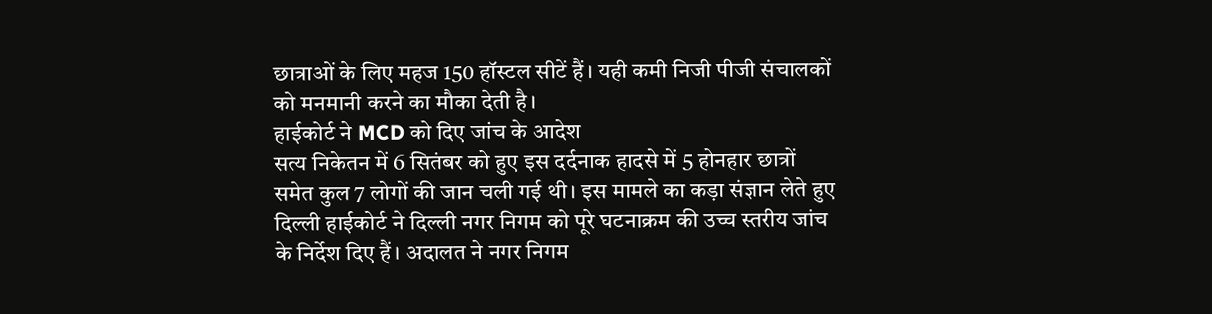छात्राओं के लिए महज 150 हॉस्टल सीटें हैं। यही कमी निजी पीजी संचालकों को मनमानी करने का मौका देती है।
हाईकोर्ट ने MCD को दिए जांच के आदेश
सत्य निकेतन में 6 सितंबर को हुए इस दर्दनाक हादसे में 5 होनहार छात्रों समेत कुल 7 लोगों की जान चली गई थी। इस मामले का कड़ा संज्ञान लेते हुए दिल्ली हाईकोर्ट ने दिल्ली नगर निगम को पूरे घटनाक्रम की उच्च स्तरीय जांच के निर्देश दिए हैं। अदालत ने नगर निगम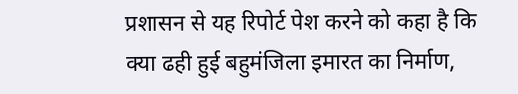प्रशासन से यह रिपोर्ट पेश करने को कहा है कि क्या ढही हुई बहुमंजिला इमारत का निर्माण,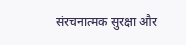संरचनात्मक सुरक्षा और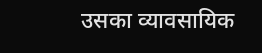उसका व्यावसायिक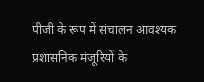पीजी के रूप में संचालन आवश्यक प्रशासनिक मंजूरियों के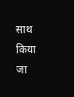साथ किया जा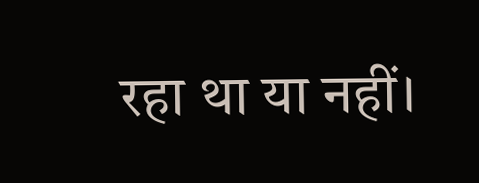रहा था या नहीं।